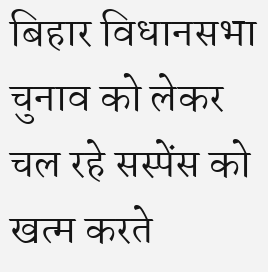बिहार विधानसभा चुनाव को लेकर चल रहे सस्पेंस को खत्म करते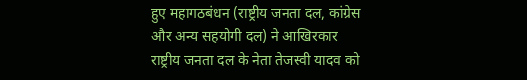हुए महागठबंधन (राष्ट्रीय जनता दल, कांग्रेस और अन्य सहयोगी दल) ने आखिरकार राष्ट्रीय जनता दल के नेता तेजस्वी यादव को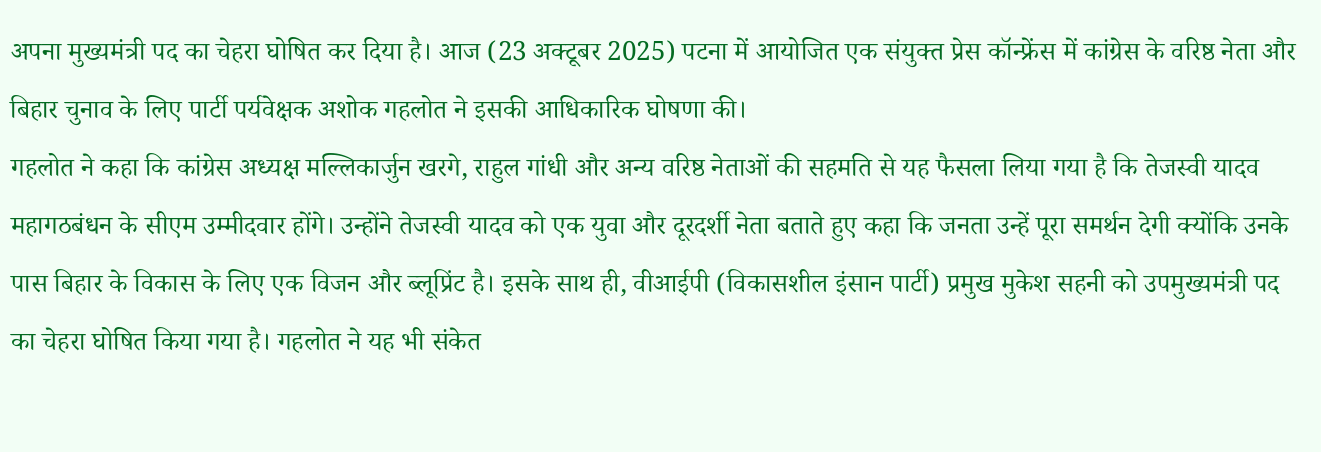अपना मुख्यमंत्री पद का चेहरा घोषित कर दिया है। आज (23 अक्टूबर 2025) पटना में आयोजित एक संयुक्त प्रेस कॉन्फ्रेंस में कांग्रेस के वरिष्ठ नेता और बिहार चुनाव के लिए पार्टी पर्यवेक्षक अशोक गहलोत ने इसकी आधिकारिक घोषणा की।
गहलोत ने कहा कि कांग्रेस अध्यक्ष मल्लिकार्जुन खरगे, राहुल गांधी और अन्य वरिष्ठ नेताओं की सहमति से यह फैसला लिया गया है कि तेजस्वी यादव महागठबंधन के सीएम उम्मीदवार होंगे। उन्होंने तेजस्वी यादव को एक युवा और दूरदर्शी नेता बताते हुए कहा कि जनता उन्हें पूरा समर्थन देगी क्योंकि उनके पास बिहार के विकास के लिए एक विजन और ब्लूप्रिंट है। इसके साथ ही, वीआईपी (विकासशील इंसान पार्टी) प्रमुख मुकेश सहनी को उपमुख्यमंत्री पद का चेहरा घोषित किया गया है। गहलोत ने यह भी संकेत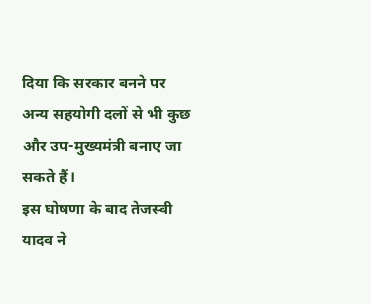दिया कि सरकार बनने पर अन्य सहयोगी दलों से भी कुछ और उप-मुख्यमंत्री बनाए जा सकते हैं।
इस घोषणा के बाद तेजस्वी यादव ने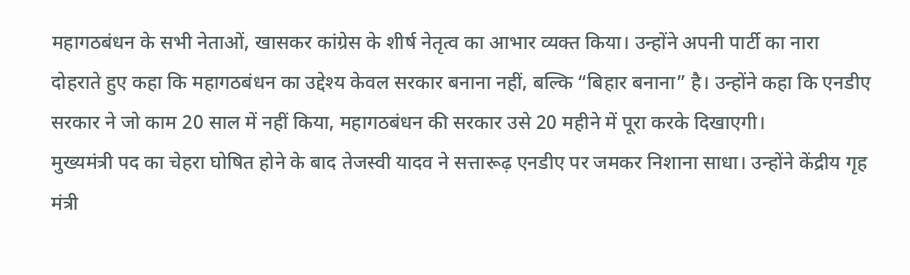महागठबंधन के सभी नेताओं, खासकर कांग्रेस के शीर्ष नेतृत्व का आभार व्यक्त किया। उन्होंने अपनी पार्टी का नारा दोहराते हुए कहा कि महागठबंधन का उद्देश्य केवल सरकार बनाना नहीं, बल्कि “बिहार बनाना” है। उन्होंने कहा कि एनडीए सरकार ने जो काम 20 साल में नहीं किया, महागठबंधन की सरकार उसे 20 महीने में पूरा करके दिखाएगी।
मुख्यमंत्री पद का चेहरा घोषित होने के बाद तेजस्वी यादव ने सत्तारूढ़ एनडीए पर जमकर निशाना साधा। उन्होंने केंद्रीय गृह मंत्री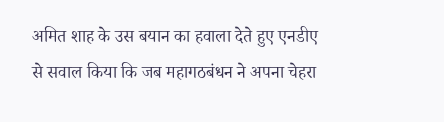अमित शाह के उस बयान का हवाला देते हुए एनडीए से सवाल किया कि जब महागठबंधन ने अपना चेहरा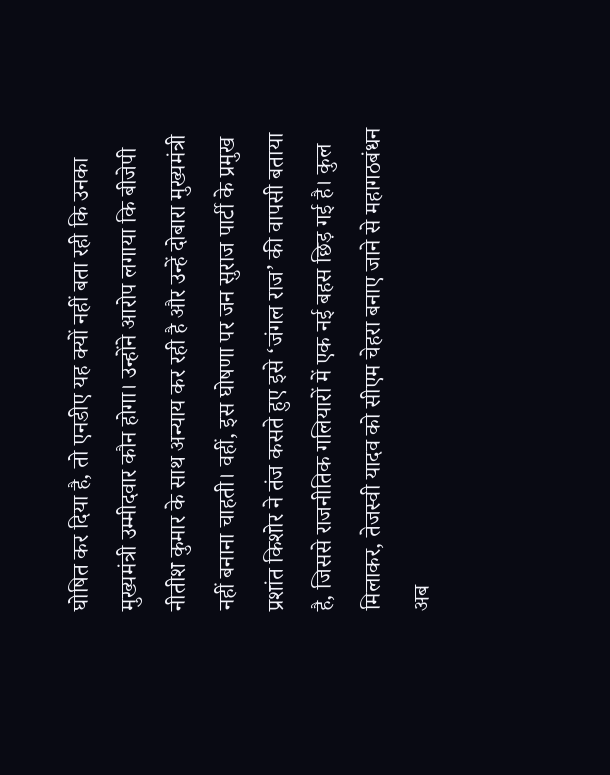घोषित कर दिया है, तो एनडीए यह क्यों नहीं बता रही कि उनका मुख्यमंत्री उम्मीदवार कौन होगा। उन्होंने आरोप लगाया कि बीजेपी नीतीश कुमार के साथ अन्याय कर रही है और उन्हें दोबारा मुख्यमंत्री नहीं बनाना चाहती। वहीं, इस घोषणा पर जन सुराज पार्टी के प्रमुख प्रशांत किशोर ने तंज कसते हुए इसे ‘जंगल राज’ की वापसी बताया है, जिससे राजनीतिक गलियारों में एक नई बहस छिड़ गई है। कुल मिलाकर, तेजस्वी यादव को सीएम चेहरा बनाए जाने से महागठबंधन अब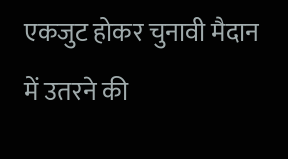एकजुट होकर चुनावी मैदान में उतरने की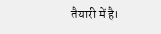तैयारी में है।